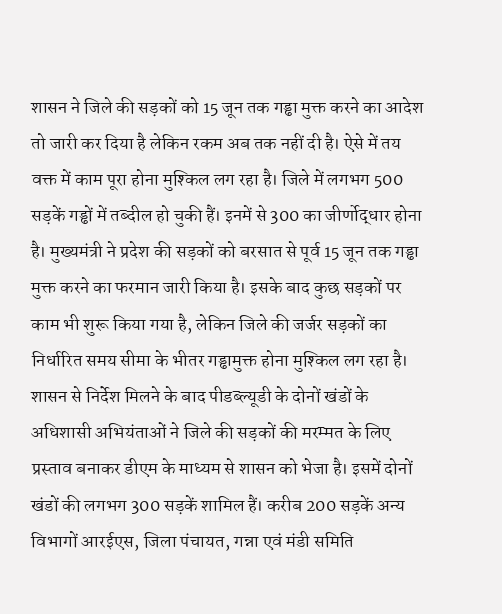शासन ने जिले की सड़कों को 15 जून तक गड्ढा मुक्त करने का आदेश तो जारी कर दिया है लेकिन रकम अब तक नहीं दी है। ऐसे में तय वक्त में काम पूरा होना मुश्किल लग रहा है। जिले में लगभग 500 सड़कें गड्ढों में तब्दील हो चुकी हैं। इनमें से 300 का जीर्णोद्धार होना है। मुख्यमंत्री ने प्रदेश की सड़कों को बरसात से पूर्व 15 जून तक गड्ढा मुक्त करने का फरमान जारी किया है। इसके बाद कुछ सड़कों पर काम भी शुरू किया गया है, लेकिन जिले की जर्जर सड़कों का निर्धारित समय सीमा के भीतर गड्ढामुक्त होना मुश्किल लग रहा है। शासन से निर्देश मिलने के बाद पीडब्ल्यूडी के दोनों खंडों के अधिशासी अभियंताओं ने जिले की सड़कों की मरम्मत के लिए प्रस्ताव बनाकर डीएम के माध्यम से शासन को भेजा है। इसमें दोनों खंडों की लगभग 300 सड़कें शामिल हैं। करीब 200 सड़कें अन्य विभागों आरईएस, जिला पंचायत, गन्ना एवं मंडी समिति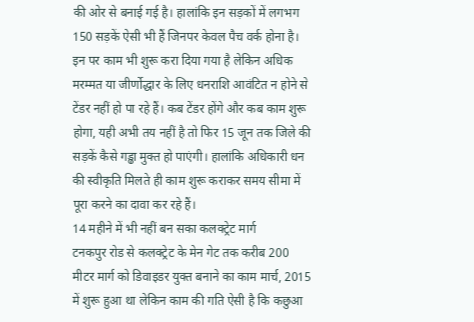की ओर से बनाई गई है। हालांकि इन सड़कों में लगभग 150 सड़कें ऐसी भी हैं जिनपर केवल पैच वर्क होना है। इन पर काम भी शुरू करा दिया गया है लेकिन अधिक मरम्मत या जीर्णोद्धार के लिए धनराशि आवंटित न होने से टेंडर नहीं हो पा रहे हैं। कब टेंडर होंगे और कब काम शुरू होगा, यही अभी तय नहीं है तो फिर 15 जून तक जिले की सड़कें कैसे गड्ढा मुक्त हो पाएंगी। हालांकि अधिकारी धन की स्वीकृति मिलते ही काम शुरू कराकर समय सीमा में पूरा करने का दावा कर रहे हैं।
14 महीने में भी नहीं बन सका कलक्ट्रेट मार्ग
टनकपुर रोड से कलक्ट्रेट के मेन गेट तक करीब 200 मीटर मार्ग को डिवाइडर युक्त बनाने का काम मार्च, 2015 में शुरू हुआ था लेकिन काम की गति ऐसी है कि कछुआ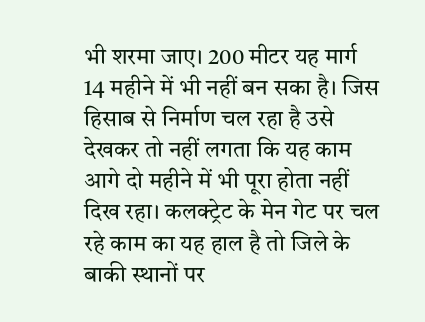भी शरमा जाए। 200 मीटर यह मार्ग 14 महीने में भी नहीं बन सका है। जिस हिसाब से निर्माण चल रहा है उसे देखकर तो नहीं लगता कि यह काम आगे दो महीने में भी पूरा होता नहीं दिख रहा। कलक्ट्रेट के मेन गेट पर चल रहे काम का यह हाल है तो जिले के बाकी स्थानों पर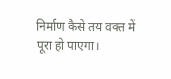निर्माण कैसे तय वक्त में पूरा हो पाएगा।